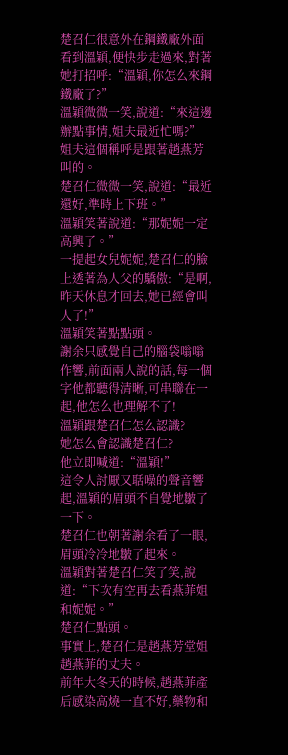楚召仁很意外在鋼鐵廠外面看到溫穎,便快步走過來,對著她打招呼:“溫穎,你怎么來鋼鐵廠了?”
溫穎微微一笑,說道:“來這邊辦點事情,姐夫最近忙嗎?”
姐夫這個稱呼是跟著趙燕芳叫的。
楚召仁微微一笑,說道:“最近還好,準時上下班。”
溫穎笑著說道:“那妮妮一定高興了。”
一提起女兒妮妮,楚召仁的臉上透著為人父的驕傲:“是啊,昨天休息才回去,她已經會叫人了!”
溫穎笑著點點頭。
謝余只感覺自己的腦袋嗡嗡作響,前面兩人說的話,每一個字他都聽得清晰,可串聯在一起,他怎么也理解不了!
溫穎跟楚召仁怎么認識?
她怎么會認識楚召仁?
他立即喊道:“溫穎!”
這令人討厭又聒噪的聲音響起,溫穎的眉頭不自覺地皺了一下。
楚召仁也朝著謝余看了一眼,眉頭冷冷地皺了起來。
溫穎對著楚召仁笑了笑,說道:“下次有空再去看燕菲姐和妮妮。”
楚召仁點頭。
事實上,楚召仁是趙燕芳堂姐趙燕菲的丈夫。
前年大冬天的時候,趙燕菲產后感染高燒一直不好,藥物和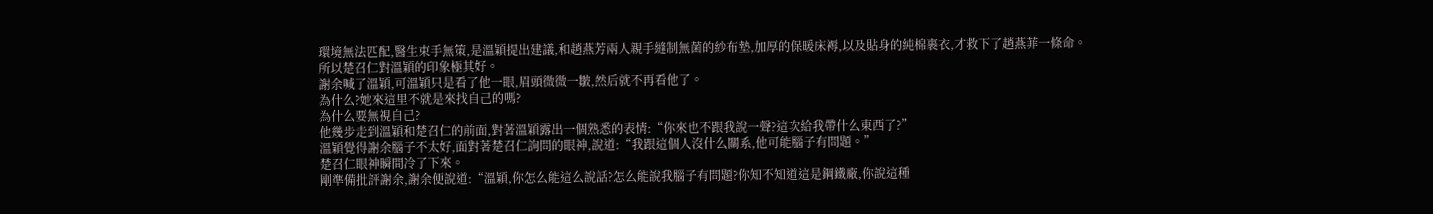環境無法匹配,醫生束手無策,是溫穎提出建議,和趙燕芳兩人親手縫制無菌的紗布墊,加厚的保暖床褥,以及貼身的純棉裹衣,才救下了趙燕菲一條命。
所以楚召仁對溫穎的印象極其好。
謝余喊了溫穎,可溫穎只是看了他一眼,眉頭微微一皺,然后就不再看他了。
為什么?她來這里不就是來找自己的嗎?
為什么要無視自己?
他幾步走到溫穎和楚召仁的前面,對著溫穎露出一個熟悉的表情:“你來也不跟我說一聲?這次給我帶什么東西了?”
溫穎覺得謝余腦子不太好,面對著楚召仁詢問的眼神,說道:“我跟這個人沒什么關系,他可能腦子有問題。”
楚召仁眼神瞬間冷了下來。
剛準備批評謝余,謝余便說道:“溫穎,你怎么能這么說話?怎么能說我腦子有問題?你知不知道這是鋼鐵廠,你說這種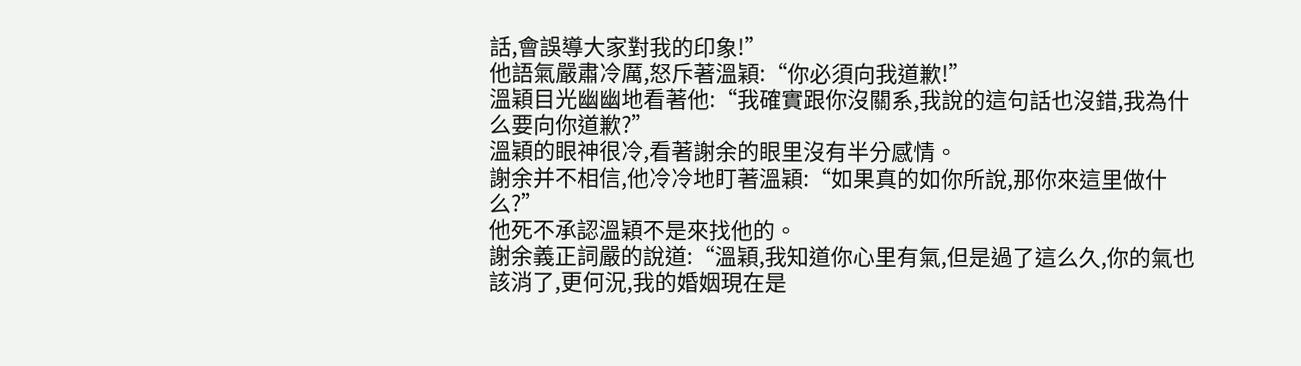話,會誤導大家對我的印象!”
他語氣嚴肅冷厲,怒斥著溫穎:“你必須向我道歉!”
溫穎目光幽幽地看著他:“我確實跟你沒關系,我說的這句話也沒錯,我為什么要向你道歉?”
溫穎的眼神很冷,看著謝余的眼里沒有半分感情。
謝余并不相信,他冷冷地盯著溫穎:“如果真的如你所說,那你來這里做什么?”
他死不承認溫穎不是來找他的。
謝余義正詞嚴的說道:“溫穎,我知道你心里有氣,但是過了這么久,你的氣也該消了,更何況,我的婚姻現在是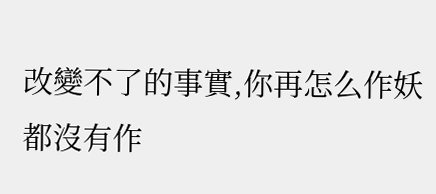改變不了的事實,你再怎么作妖都沒有作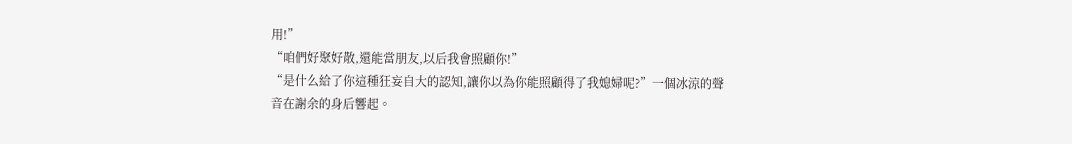用!”
“咱們好聚好散,還能當朋友,以后我會照顧你!”
“是什么給了你這種狂妄自大的認知,讓你以為你能照顧得了我媳婦呢?”一個冰涼的聲音在謝余的身后響起。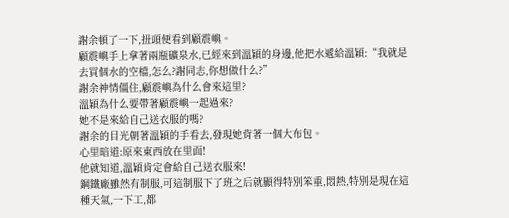謝余頓了一下,扭頭便看到顧震嶼。
顧震嶼手上拿著兩瓶礦泉水,已經來到溫穎的身邊,他把水遞給溫穎:“我就是去買個水的空檔,怎么?謝同志,你想做什么?”
謝余神情僵住,顧震嶼為什么會來這里?
溫穎為什么要帶著顧震嶼一起過來?
她不是來給自己送衣服的嗎?
謝余的目光朝著溫穎的手看去,發現她背著一個大布包。
心里暗道:原來東西放在里面!
他就知道,溫穎肯定會給自己送衣服來!
鋼鐵廠雖然有制服,可這制服下了班之后就顯得特別笨重,悶熱,特別是現在這種天氣,一下工,都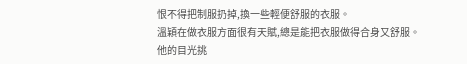恨不得把制服扔掉,換一些輕便舒服的衣服。
溫穎在做衣服方面很有天賦,總是能把衣服做得合身又舒服。
他的目光挑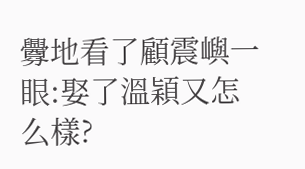釁地看了顧震嶼一眼:娶了溫穎又怎么樣?